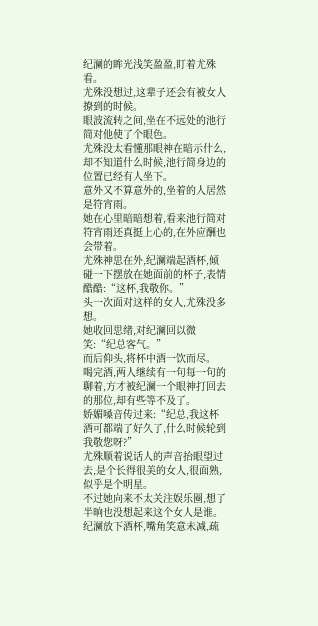纪澜的眸光浅笑盈盈,盯着尤殊看。
尤殊没想过,这辈子还会有被女人撩到的时候。
眼波流转之间,坐在不远处的池行简对他使了个眼色。
尤殊没太看懂那眼神在暗示什么,却不知道什么时候,池行简身边的位置已经有人坐下。
意外又不算意外的,坐着的人居然是符宵雨。
她在心里暗暗想着,看来池行简对符宵雨还真挺上心的,在外应酬也会带着。
尤殊神思在外,纪澜端起酒杯,倾碰一下摆放在她面前的杯子,表情酷酷:“这杯,我敬你。”
头一次面对这样的女人,尤殊没多想。
她收回思绪,对纪澜回以微笑:“纪总客气。”
而后仰头,将杯中酒一饮而尽。
喝完酒,两人继续有一句每一句的聊着,方才被纪澜一个眼神打回去的那位,却有些等不及了。
娇媚嗓音传过来:“纪总,我这杯酒可都端了好久了,什么时候轮到我敬您呀?”
尤殊顺着说话人的声音抬眼望过去,是个长得很美的女人,很面熟,似乎是个明星。
不过她向来不太关注娱乐圈,想了半晌也没想起来这个女人是谁。
纪澜放下酒杯,嘴角笑意未减,疏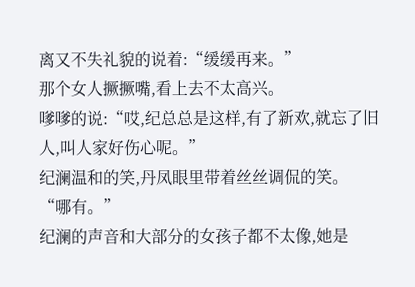离又不失礼貌的说着:“缓缓再来。”
那个女人撅撅嘴,看上去不太高兴。
嗲嗲的说:“哎,纪总总是这样,有了新欢,就忘了旧人,叫人家好伤心呢。”
纪澜温和的笑,丹凤眼里带着丝丝调侃的笑。
“哪有。”
纪澜的声音和大部分的女孩子都不太像,她是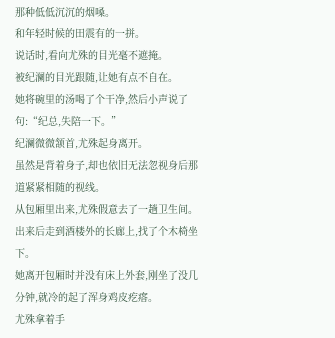那种低低沉沉的烟嗓。
和年轻时候的田震有的一拼。
说话时,看向尤殊的目光毫不遮掩。
被纪澜的目光跟随,让她有点不自在。
她将碗里的汤喝了个干净,然后小声说了句:“纪总,失陪一下。”
纪澜微微颔首,尤殊起身离开。
虽然是背着身子,却也依旧无法忽视身后那道紧紧相随的视线。
从包厢里出来,尤殊假意去了一趟卫生间。
出来后走到酒楼外的长廊上,找了个木椅坐下。
她离开包厢时并没有床上外套,刚坐了没几分钟,就冷的起了浑身鸡皮疙瘩。
尤殊拿着手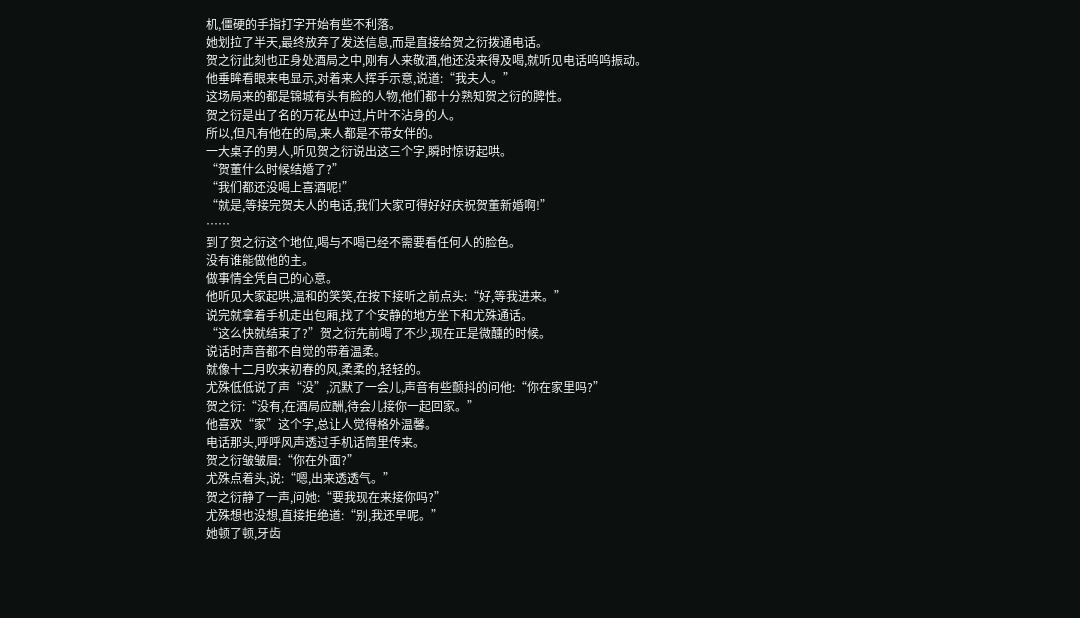机,僵硬的手指打字开始有些不利落。
她划拉了半天,最终放弃了发送信息,而是直接给贺之衍拨通电话。
贺之衍此刻也正身处酒局之中,刚有人来敬酒,他还没来得及喝,就听见电话呜呜振动。
他垂眸看眼来电显示,对着来人挥手示意,说道:“我夫人。”
这场局来的都是锦城有头有脸的人物,他们都十分熟知贺之衍的脾性。
贺之衍是出了名的万花丛中过,片叶不沾身的人。
所以,但凡有他在的局,来人都是不带女伴的。
一大桌子的男人,听见贺之衍说出这三个字,瞬时惊讶起哄。
“贺董什么时候结婚了?”
“我们都还没喝上喜酒呢!”
“就是,等接完贺夫人的电话,我们大家可得好好庆祝贺董新婚啊!”
……
到了贺之衍这个地位,喝与不喝已经不需要看任何人的脸色。
没有谁能做他的主。
做事情全凭自己的心意。
他听见大家起哄,温和的笑笑,在按下接听之前点头:“好,等我进来。”
说完就拿着手机走出包厢,找了个安静的地方坐下和尤殊通话。
“这么快就结束了?”贺之衍先前喝了不少,现在正是微醺的时候。
说话时声音都不自觉的带着温柔。
就像十二月吹来初春的风,柔柔的,轻轻的。
尤殊低低说了声“没”,沉默了一会儿,声音有些颤抖的问他:“你在家里吗?”
贺之衍:“没有,在酒局应酬,待会儿接你一起回家。”
他喜欢“家”这个字,总让人觉得格外温馨。
电话那头,呼呼风声透过手机话筒里传来。
贺之衍皱皱眉:“你在外面?”
尤殊点着头,说:“嗯,出来透透气。”
贺之衍静了一声,问她:“要我现在来接你吗?”
尤殊想也没想,直接拒绝道:“别,我还早呢。”
她顿了顿,牙齿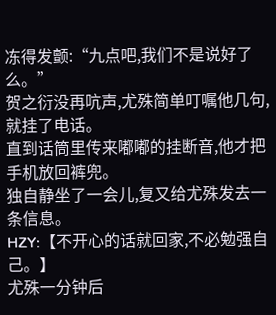冻得发颤:“九点吧,我们不是说好了么。”
贺之衍没再吭声,尤殊简单叮嘱他几句,就挂了电话。
直到话筒里传来嘟嘟的挂断音,他才把手机放回裤兜。
独自静坐了一会儿,复又给尤殊发去一条信息。
HZY:【不开心的话就回家,不必勉强自己。】
尤殊一分钟后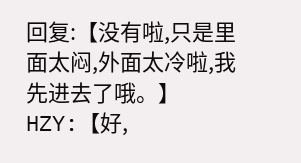回复:【没有啦,只是里面太闷,外面太冷啦,我先进去了哦。】
HZY:【好,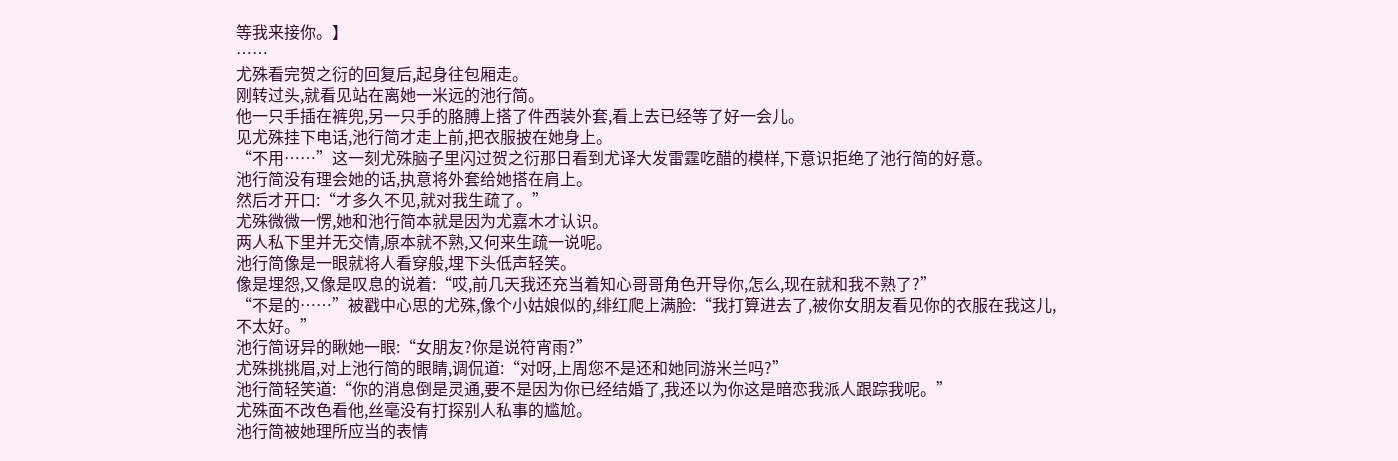等我来接你。】
……
尤殊看完贺之衍的回复后,起身往包厢走。
刚转过头,就看见站在离她一米远的池行简。
他一只手插在裤兜,另一只手的胳膊上搭了件西装外套,看上去已经等了好一会儿。
见尤殊挂下电话,池行简才走上前,把衣服披在她身上。
“不用……”这一刻尤殊脑子里闪过贺之衍那日看到尤译大发雷霆吃醋的模样,下意识拒绝了池行简的好意。
池行简没有理会她的话,执意将外套给她搭在肩上。
然后才开口:“才多久不见,就对我生疏了。”
尤殊微微一愣,她和池行简本就是因为尤嘉木才认识。
两人私下里并无交情,原本就不熟,又何来生疏一说呢。
池行简像是一眼就将人看穿般,埋下头低声轻笑。
像是埋怨,又像是叹息的说着:“哎,前几天我还充当着知心哥哥角色开导你,怎么,现在就和我不熟了?”
“不是的……”被戳中心思的尤殊,像个小姑娘似的,绯红爬上满脸:“我打算进去了,被你女朋友看见你的衣服在我这儿,不太好。”
池行简讶异的瞅她一眼:“女朋友?你是说符宵雨?”
尤殊挑挑眉,对上池行简的眼睛,调侃道:“对呀,上周您不是还和她同游米兰吗?”
池行简轻笑道:“你的消息倒是灵通,要不是因为你已经结婚了,我还以为你这是暗恋我派人跟踪我呢。”
尤殊面不改色看他,丝毫没有打探别人私事的尴尬。
池行简被她理所应当的表情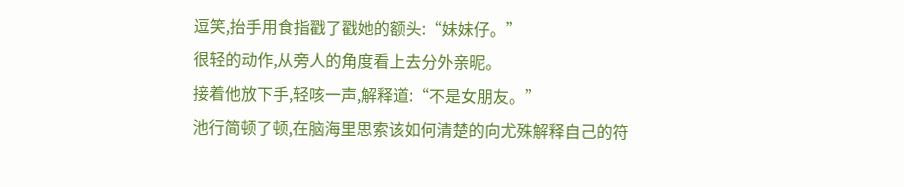逗笑,抬手用食指戳了戳她的额头:“妹妹仔。”
很轻的动作,从旁人的角度看上去分外亲昵。
接着他放下手,轻咳一声,解释道:“不是女朋友。”
池行简顿了顿,在脑海里思索该如何清楚的向尤殊解释自己的符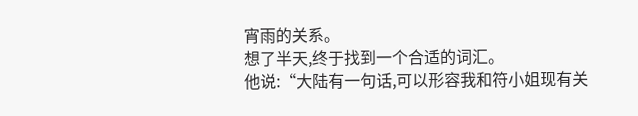宵雨的关系。
想了半天,终于找到一个合适的词汇。
他说:“大陆有一句话,可以形容我和符小姐现有关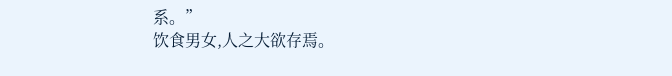系。”
饮食男女,人之大欲存焉。